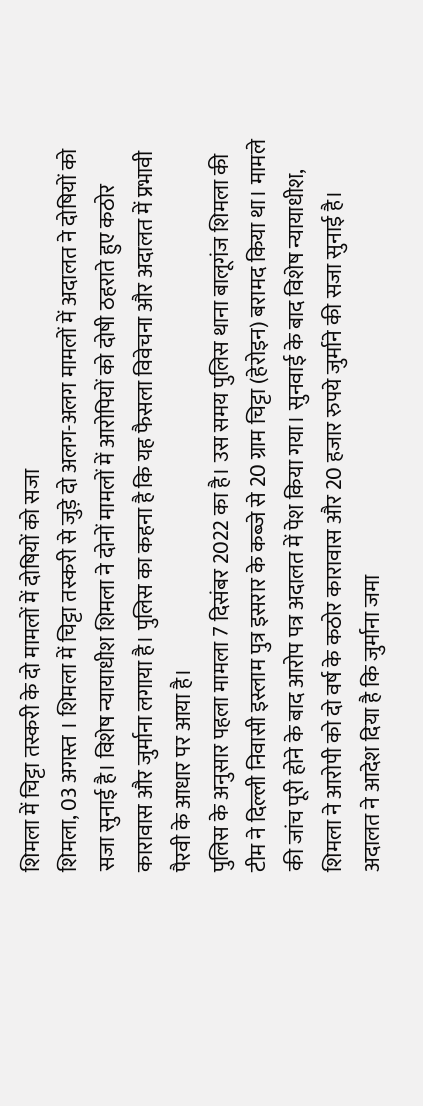शिमला में चिट्टा तस्करी के दो मामलों में दोषियों को सजा
शिमला, 03 अगस्त । शिमला में चिट्टा तस्करी से जुड़े दो अलग-अलग मामलों में अदालत ने दोषियों को सजा सुनाई है। विशेष न्यायाधीश शिमला ने दोनों मामलों में आरोपियों को दोषी ठहराते हुए कठोर कारावास और जुर्माना लगाया है। पुलिस का कहना है कि यह फैसला विवेचना और अदालत में प्रभावी पैरवी के आधार पर आया है।
पुलिस के अनुसार पहला मामला 7 दिसंबर 2022 का है। उस समय पुलिस थाना बालूगंज शिमला की टीम ने दिल्ली निवासी इस्लाम पुत्र इसरार के कब्जे से 20 ग्राम चिट्टा (हेरोइन) बरामद किया था। मामले की जांच पूरी होने के बाद आरोप पत्र अदालत में पेश किया गया। सुनवाई के बाद विशेष न्यायाधीश, शिमला ने आरोपी को दो वर्ष के कठोर कारावास और 20 हजार रुपये जुर्माने की सजा सुनाई है। अदालत ने आदेश दिया है कि जुर्माना जमा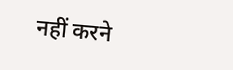नहीं करने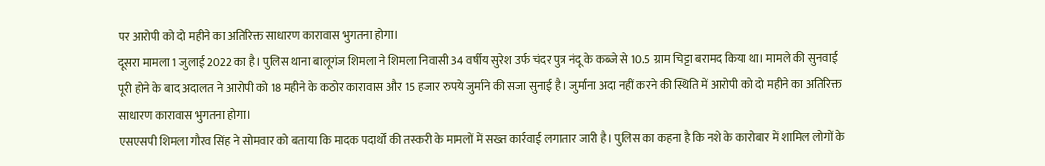पर आरोपी को दो महीने का अतिरिक्त साधारण कारावास भुगतना होगा।
दूसरा मामला 1 जुलाई 2022 का है। पुलिस थाना बालूगंज शिमला ने शिमला निवासी 34 वर्षीय सुरेश उर्फ चंदर पुत्र नंदू के कब्जे से 10.5 ग्राम चिट्टा बरामद किया था। मामले की सुनवाई पूरी होने के बाद अदालत ने आरोपी को 18 महीने के कठोर कारावास और 15 हजार रुपये जुर्माने की सजा सुनाई है। जुर्माना अदा नहीं करने की स्थिति में आरोपी को दो महीने का अतिरिक्त साधारण कारावास भुगतना होगा।
एसएसपी शिमला गौरव सिंह ने सोमवार को बताया कि मादक पदार्थों की तस्करी के मामलों में सख्त कार्रवाई लगातार जारी है। पुलिस का कहना है कि नशे के कारोबार में शामिल लोगों के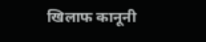खिलाफ कानूनी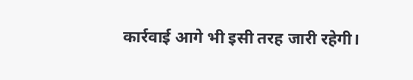कार्रवाई आगे भी इसी तरह जारी रहेगी।